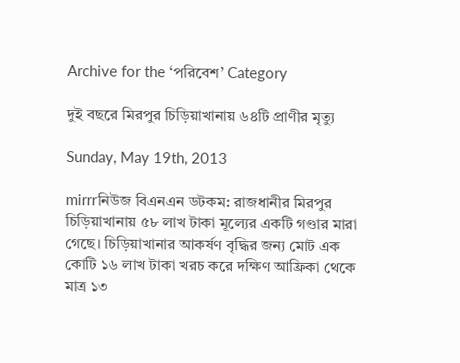Archive for the ‘পরিবেশ’ Category

দুই বছরে মিরপুর চিড়িয়াখানায় ৬৪টি প্রাণীর মৃত্যু

Sunday, May 19th, 2013

mirrrনিউজ বিএনএন ডটকম: রাজধানীর মিরপুর চিড়িয়াখানায় ৫৮ লাখ টাকা মূল্যের একটি গণ্ডার মারা গেছে। চিড়িয়াখানার আকর্ষণ বৃদ্ধির জন্য মোট এক কোটি ১৬ লাখ টাকা খরচ করে দক্ষিণ আফ্রিকা থেকে মাত্র ১৩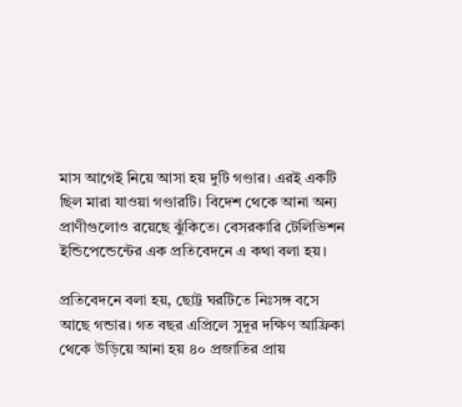মাস আগেই নিয়ে আসা হয় দুটি গণ্ডার। এরই একটি ছিল মারা যাওয়া গণ্ডারটি। বিদেশ থেকে আনা অন্য প্রাণীগুলোও রয়েছে ঝুঁকিতে। বেসরকারি টেলিভিশন ইন্ডিপেন্ডেন্টের এক প্রতিবেদনে এ কথা বলা হয়।

প্রতিবেদনে বলা হয়, ছোট্ট ঘরটিতে নিঃসঙ্গ বসে আছে গন্ডার। গত বছর এপ্রিলে সুদূর দক্ষিণ আফ্রিকা থেকে উড়িয়ে আনা হয় ৪০ প্রজাতির প্রায়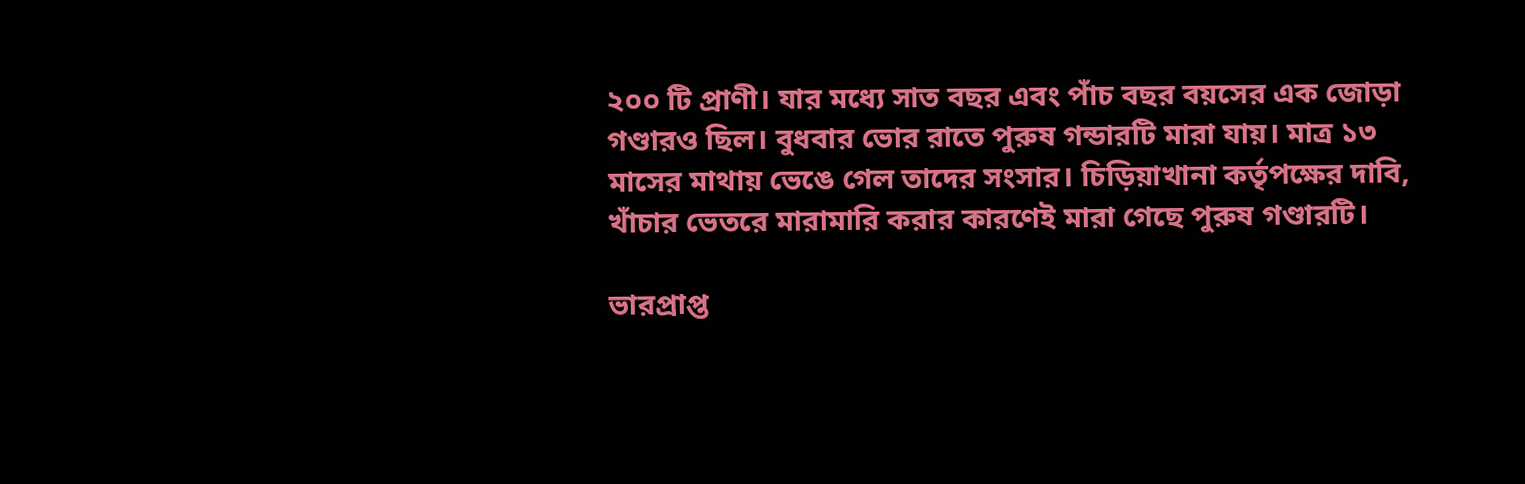২০০ টি প্রাণী। যার মধ্যে সাত বছর এবং পাঁচ বছর বয়সের এক জোড়া গণ্ডারও ছিল। বুধবার ভোর রাতে পুরুষ গন্ডারটি মারা যায়। মাত্র ১৩ মাসের মাথায় ভেঙে গেল তাদের সংসার। চিড়িয়াখানা কর্তৃপক্ষের দাবি, খাঁচার ভেতরে মারামারি করার কারণেই মারা গেছে পুরুষ গণ্ডারটি।

ভারপ্রাপ্ত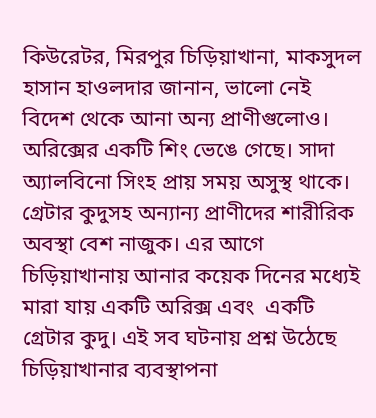কিউরেটর, মিরপুর চিড়িয়াখানা, মাকসুদল হাসান হাওলদার জানান, ভালো নেই বিদেশ থেকে আনা অন্য প্রাণীগুলোও। অরিক্সের একটি শিং ভেঙে গেছে। সাদা অ্যালবিনো সিংহ প্রায় সময় অসুস্থ থাকে। গ্রেটার কুদুসহ অন্যান্য প্রাণীদের শারীরিক অবস্থা বেশ নাজুক। এর আগে চিড়িয়াখানায় আনার কয়েক দিনের মধ্যেই মারা যায় একটি অরিক্স এবং  একটি গ্রেটার কুদু। এই সব ঘটনায় প্রশ্ন উঠেছে চিড়িয়াখানার ব্যবস্থাপনা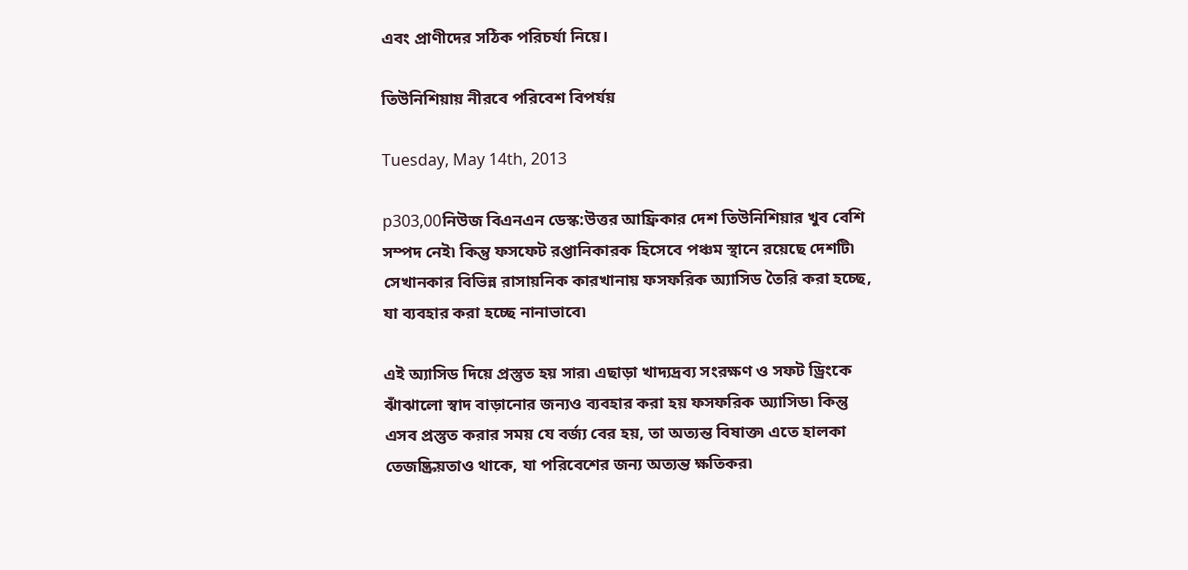এবং প্রাণীদের সঠিক পরিচর্যা নিয়ে।

তিউনিশিয়ায় নীরবে পরিবেশ বিপর্যয়

Tuesday, May 14th, 2013

p303,00নিউজ বিএনএন ডেস্ক:উত্তর আফ্রিকার দেশ তিউনিশিয়ার খুব বেশি সম্পদ নেই৷ কিন্তু ফসফেট রপ্তানিকারক হিসেবে পঞ্চম স্থানে রয়েছে দেশটি৷ সেখানকার বিভিন্ন রাসায়নিক কারখানায় ফসফরিক অ্যাসিড তৈরি করা হচ্ছে, যা ব্যবহার করা হচ্ছে নানাভাবে৷

এই অ্যাসিড দিয়ে প্রস্তুত হয় সার৷ এছাড়া খাদ্যদ্রব্য সংরক্ষণ ও সফট ড্রিংকে ঝাঁঝালো স্বাদ বাড়ানোর জন্যও ব্যবহার করা হয় ফসফরিক অ্যাসিড৷ কিন্তু এসব প্রস্তুত করার সময় যে বর্জ্য বের হয়, তা অত্যন্ত বিষাক্ত৷ এতে হালকা তেজষ্ক্রিয়তাও থাকে, যা পরিবেশের জন্য অত্যন্ত ক্ষতিকর৷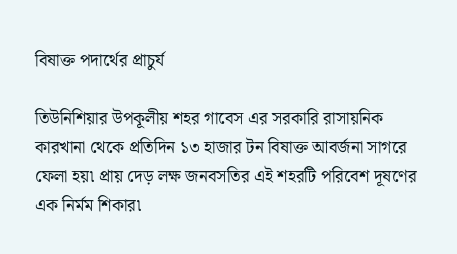বিষাক্ত পদার্থের প্রাচুর্য

তিউনিশিয়ার উপকূলীয় শহর গাবেস এর সরকারি রাসায়নিক কারখানা থেকে প্রতিদিন ১৩ হাজার টন বিষাক্ত আবর্জনা সাগরে ফেলা হয়৷ প্রায় দেড় লক্ষ জনবসতির এই শহরটি পরিবেশ দূষণের এক নির্মম শিকার৷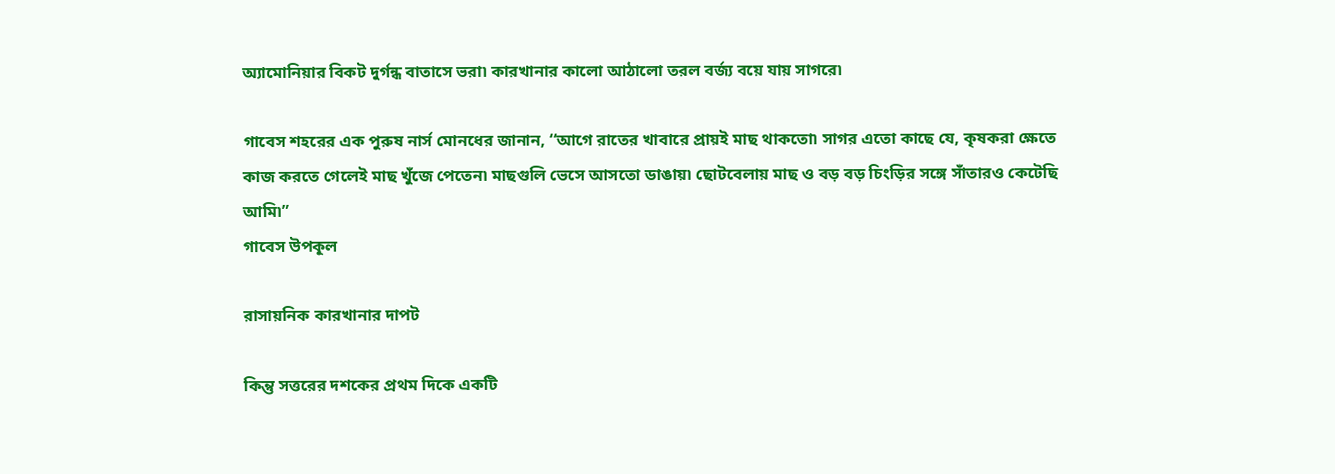অ্যামোনিয়ার বিকট দুর্গন্ধ বাতাসে ভরা৷ কারখানার কালো আঠালো তরল বর্জ্য বয়ে যায় সাগরে৷

গাবেস শহরের এক পুরুষ নার্স মোনধের জানান, ‘‘আগে রাতের খাবারে প্রায়ই মাছ থাকতো৷ সাগর এতো কাছে যে, কৃষকরা ক্ষেতে কাজ করতে গেলেই মাছ খুঁজে পেতেন৷ মাছগুলি ভেসে আসতো ডাঙায়৷ ছোটবেলায় মাছ ও বড় বড় চিংড়ির সঙ্গে সাঁতারও কেটেছি আমি৷”
গাবেস উপকূল

রাসায়নিক কারখানার দাপট

কিন্তু সত্তরের দশকের প্রথম দিকে একটি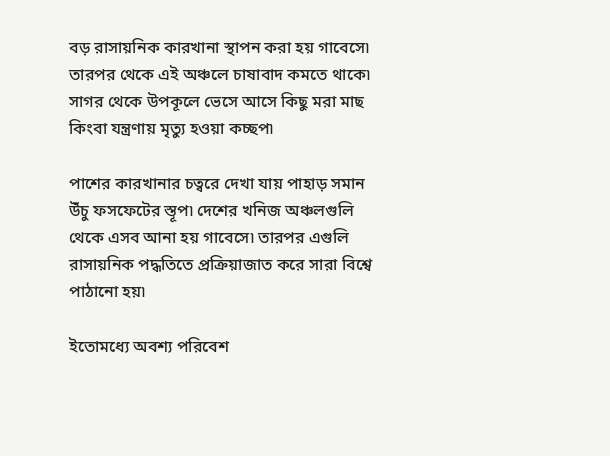বড় রাসায়নিক কারখানা স্থাপন করা হয় গাবেসে৷ তারপর থেকে এই অঞ্চলে চাষাবাদ কমতে থাকে৷ সাগর থেকে উপকূলে ভেসে আসে কিছু মরা মাছ কিংবা যন্ত্রণায় মৃত্যু হওয়া কচ্ছপ৷

পাশের কারখানার চত্বরে দেখা যায় পাহাড় সমান উঁচু ফসফেটের স্তূপ৷ দেশের খনিজ অঞ্চলগুলি থেকে এসব আনা হয় গাবেসে৷ তারপর এগুলি রাসায়নিক পদ্ধতিতে প্রক্রিয়াজাত করে সারা বিশ্বে পাঠানো হয়৷

ইতোমধ্যে অবশ্য পরিবেশ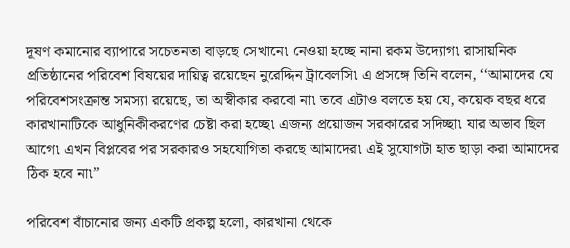দূষণ কমানোর ব্যাপারে সচেতনতা বাড়ছে সেখানে৷ নেওয়া হচ্ছে নানা রকম উদ্যোগ৷ রাসায়নিক প্রতিষ্ঠানের পরিবেশ বিষয়ের দায়িত্ব রয়েছেন নুরেদ্দিন ট্রাবেলসি৷ এ প্রসঙ্গে তিনি বলেন, ‘‘আমাদের যে পরিবেশসংক্রান্ত সমস্যা রয়েছে, তা অস্বীকার করবো না৷ তবে এটাও বলতে হয় যে, কয়েক বছর ধরে কারখানাটিকে আধুনিকীকরণের চেষ্টা করা হচ্ছে৷ এজন্য প্রয়োজন সরকারের সদিচ্ছা৷ যার অভাব ছিল আগে৷ এখন বিপ্লবের পর সরকারও সহযোগিতা করছে আমাদের৷ এই সুযোগটা হাত ছাড়া করা আমাদের ঠিক হবে না৷”

পরিবেশ বাঁচানোর জন্য একটি প্রকল্প হলো, কারখানা থেকে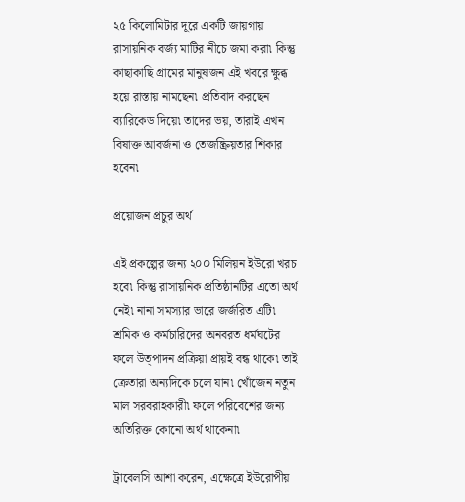২৫ কিলোমিটার দূরে একটি জায়গায় রাসায়নিক বর্জ্য মাটির নীচে জমা করা৷ কিন্তু কাছাকাছি গ্রামের মানুষজন এই খবরে ক্ষুব্ধ হয়ে রাস্তায় নামছেন৷ প্রতিবাদ করছেন ব্যারিকেড দিয়ে৷ তাদের ভয়, তারাই এখন বিষাক্ত আবর্জনা ও তেজষ্ক্রিয়তার শিকার হবেন৷

প্রয়োজন প্রচুর অর্থ

এই প্রকল্পের জন্য ২০০ মিলিয়ন ইউরো খরচ হবে৷ কিন্তু রাসায়নিক প্রতিষ্ঠানটির এতো অর্থ নেই৷ নানা সমস্যার ভারে জর্জরিত এটি৷ শ্রমিক ও কর্মচারিদের অনবরত ধর্মঘটের ফলে উত্পাদন প্রক্রিয়া প্রায়ই বন্ধ থাকে৷ তাই ক্রেতারা অন্যদিকে চলে যান৷ খোঁজেন নতুন মাল সরবরাহকারী৷ ফলে পরিবেশের জন্য অতিরিক্ত কোনো অর্থ থাকেনা৷

ট্রাবেলসি আশা করেন, এক্ষেত্রে ইউরোপীয়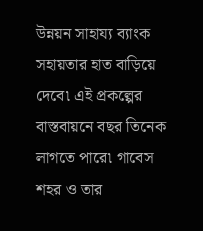উন্নয়ন সাহায্য ব্যাংক সহায়তার হাত বাড়িয়ে দেবে৷ এই প্রকল্পের বাস্তবায়নে বছর তিনেক লাগতে পারে৷ গাবেস শহর ও তার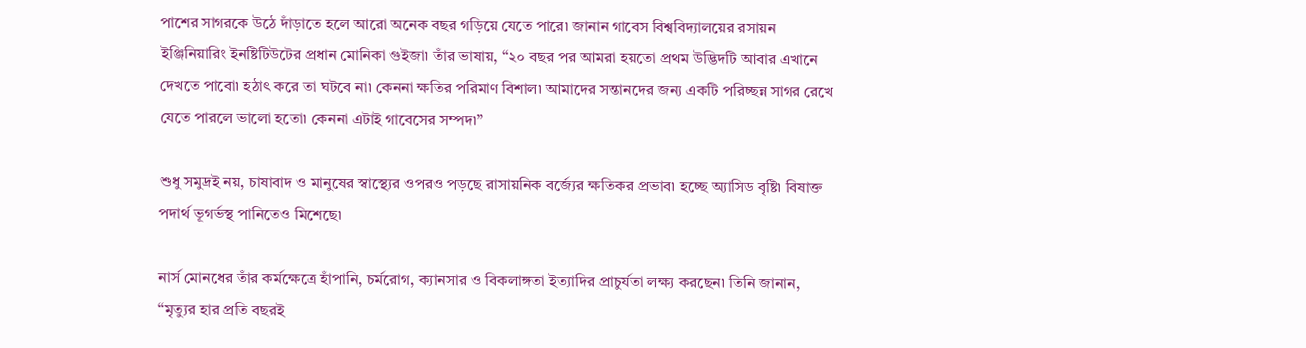পাশের সাগরকে উঠে দাঁড়াতে হলে আরো অনেক বছর গড়িয়ে যেতে পারে৷ জানান গাবেস বিশ্ববিদ্যালয়ের রসায়ন ইঞ্জিনিয়ারিং ইনষ্টিটিউটের প্রধান মোনিকা গুইজা৷ তাঁর ভাষায়, ‘‘২০ বছর পর আমরা হয়তো প্রথম উদ্ভিদটি আবার এখানে দেখতে পাবো৷ হঠাৎ করে তা ঘটবে না৷ কেননা ক্ষতির পরিমাণ বিশাল৷ আমাদের সন্তানদের জন্য একটি পরিচ্ছন্ন সাগর রেখে যেতে পারলে ভালো হতো৷ কেননা এটাই গাবেসের সম্পদ৷”

শুধু সমুদ্রই নয়, চাষাবাদ ও মানুষের স্বাস্থ্যের ওপরও পড়ছে রাসায়নিক বর্জ্যের ক্ষতিকর প্রভাব৷ হচ্ছে অ্যাসিড বৃষ্টি৷ বিষাক্ত পদার্থ ভূগর্ভস্থ পানিতেও মিশেছে৷

নার্স মোনধের তাঁর কর্মক্ষেত্রে হাঁপানি, চর্মরোগ, ক্যানসার ও বিকলাঙ্গতা ইত্যাদির প্রাচুর্যতা লক্ষ্য করছেন৷ তিনি জানান, ‘‘মৃত্যুর হার প্রতি বছরই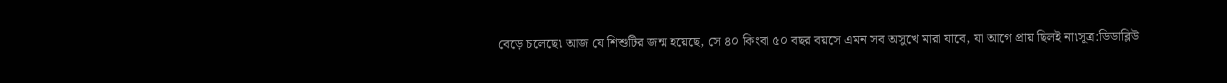বেড়ে চলেছে৷ আজ যে শিশুটির জন্ম হয়েছে, সে ৪০ কিংবা ৫০ বছর বয়সে এমন সব অসুখে মারা যাবে, যা আগে প্রায় ছিলই না৷সূত্র:ডিডাব্লিউ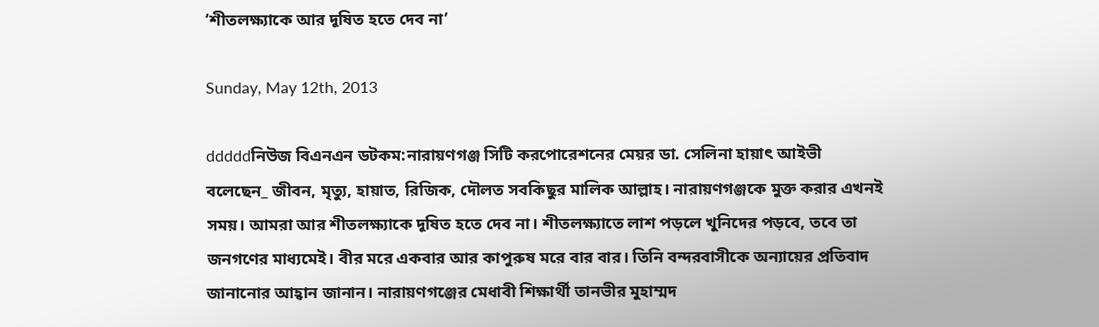‘শীতলক্ষ্যাকে আর দূষিত হতে দেব না’

Sunday, May 12th, 2013

dddddনিউজ বিএনএন ডটকম:নারায়ণগঞ্জ সিটি করপোরেশনের মেয়র ডা. সেলিনা হায়াৎ আইভী বলেছেন_ জীবন, মৃত্যু, হায়াত, রিজিক, দৌলত সবকিছুর মালিক আল্লাহ। নারায়ণগঞ্জকে মুক্ত করার এখনই সময়। আমরা আর শীতলক্ষ্যাকে দূষিত হতে দেব না। শীতলক্ষ্যাতে লাশ পড়লে খুনিদের পড়বে, তবে তা জনগণের মাধ্যমেই। বীর মরে একবার আর কাপুরুষ মরে বার বার। তিনি বন্দরবাসীকে অন্যায়ের প্রতিবাদ জানানোর আহ্বান জানান। নারায়ণগঞ্জের মেধাবী শিক্ষার্থী তানভীর মুহাম্মদ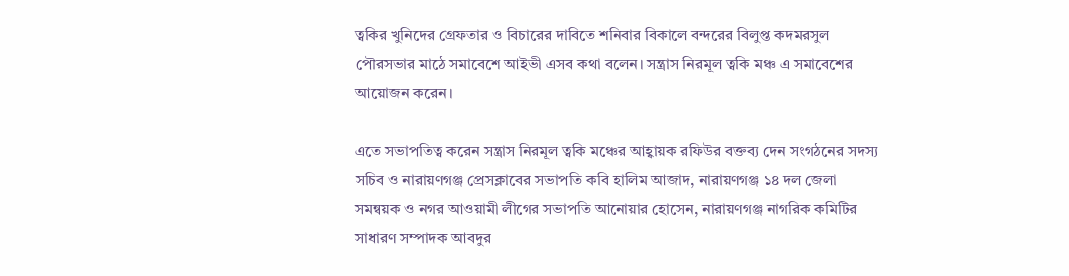ত্বকির খুনিদের গ্রেফতার ও বিচারের দাবিতে শনিবার বিকালে বন্দরের বিলুপ্ত কদমরসুল পৌরসভার মাঠে সমাবেশে আইভী এসব কথা বলেন। সন্ত্রাস নিরমূল ত্বকি মঞ্চ এ সমাবেশের আয়োজন করেন।

এতে সভাপতিত্ব করেন সন্ত্রাস নিরমূল ত্বকি মঞ্চের আহ্বায়ক রফিউর বক্তব্য দেন সংগঠনের সদস্য সচিব ও নারায়ণগঞ্জ প্রেসক্লাবের সভাপতি কবি হালিম আজাদ, নারায়ণগঞ্জ ১৪ দল জেলা সমন্বয়ক ও নগর আওয়ামী লীগের সভাপতি আনোয়ার হোসেন, নারায়ণগঞ্জ নাগরিক কমিটির সাধারণ সম্পাদক আবদুর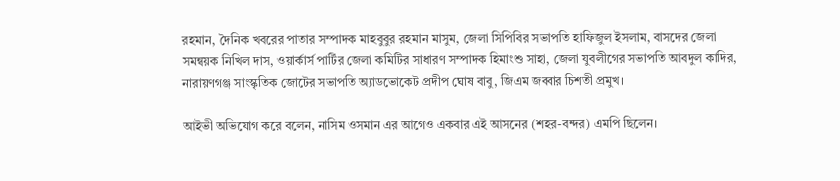রহমান, দৈনিক খবরের পাতার সম্পাদক মাহবুবুর রহমান মাসুম, জেলা সিপিবির সভাপতি হাফিজুল ইসলাম, বাসদের জেলা সমন্বয়ক নিখিল দাস, ওয়ার্কার্স পার্টির জেলা কমিটির সাধারণ সম্পাদক হিমাংশু সাহা, জেলা যুবলীগের সভাপতি আবদুল কাদির, নারায়ণগঞ্জ সাংস্কৃতিক জোটের সভাপতি অ্যাডভোকেট প্রদীপ ঘোষ বাবু, জিএম জব্বার চিশতী প্রমুখ।

আইভী অভিযোগ করে বলেন, নাসিম ওসমান এর আগেও একবার এই আসনের (শহর-বন্দর) এমপি ছিলেন।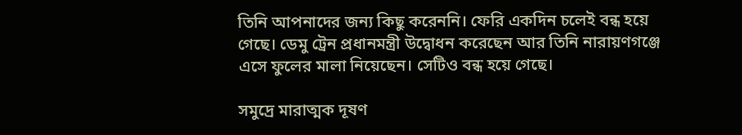তিনি আপনাদের জন্য কিছু করেননি। ফেরি একদিন চলেই বন্ধ হয়ে গেছে। ডেমু ট্রেন প্রধানমন্ত্রী উদ্বোধন করেছেন আর তিনি নারায়ণগঞ্জে এসে ফুলের মালা নিয়েছেন। সেটিও বন্ধ হয়ে গেছে।

সমুদ্রে মারাত্মক দূষণ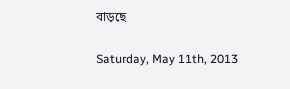বাড়ছে

Saturday, May 11th, 2013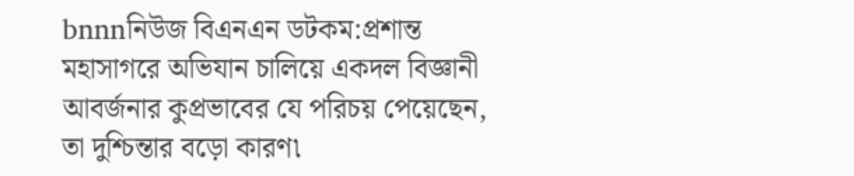bnnnনিউজ বিএনএন ডটকম:প্রশান্ত মহাসাগরে অভিযান চালিয়ে একদল বিজ্ঞানী আবর্জনার কুপ্রভাবের যে পরিচয় পেয়েছেন, তা দুশ্চিন্তার বড়ো কারণ৷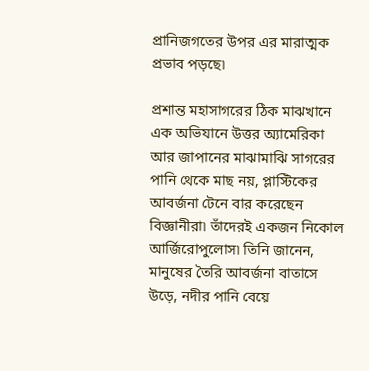প্রানিজগতের উপর এর মারাত্মক প্রভাব পড়ছে৷

প্রশান্ত মহাসাগরের ঠিক মাঝখানে এক অভিযানে উত্তর অ্যামেরিকা আর জাপানের মাঝামাঝি সাগরের পানি থেকে মাছ নয়, প্লাস্টিকের আবর্জনা টেনে বার করেছেন বিজ্ঞানীরা৷ তাঁদেরই একজন নিকোল আর্জিরোপুলোস৷ তিনি জানেন, মানুষের তৈরি আবর্জনা বাতাসে উড়ে, নদীর পানি বেয়ে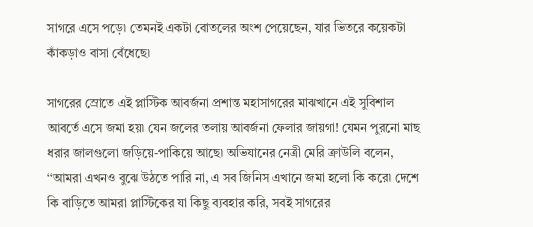সাগরে এসে পড়ে৷ তেমনই একটা বোতলের অংশ পেয়েছেন, যার ভিতরে কয়েকটা কাঁকড়াও বাসা বেঁধেছে৷

সাগরের স্রোতে এই প্লাস্টিক আবর্জনা প্রশান্ত মহাসাগরের মাঝখানে এই সুবিশাল আবর্তে এসে জমা হয়৷ যেন জলের তলায় আবর্জনা ফেলার জায়গা! যেমন পুরনো মাছ ধরার জালগুলো জড়িয়ে-পাকিয়ে আছে৷ অভিযানের নেত্রী মেরি ক্রাউলি বলেন, ‘‘আমরা এখনও বুঝে উঠতে পারি না, এ সব জিনিস এখানে জমা হলো কি করে৷ দেশে কি বাড়িতে আমরা প্লাস্টিকের যা কিছু ব্যবহার করি, সবই সাগরের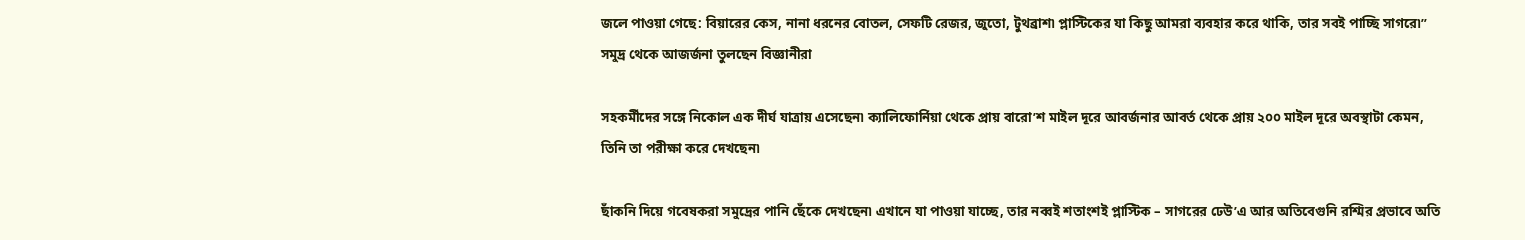জলে পাওয়া গেছে: বিয়ারের কেস, নানা ধরনের বোতল, সেফটি রেজর, জুতো, টুথব্রাশ৷ প্লাস্টিকের যা কিছু আমরা ব্যবহার করে থাকি, তার সবই পাচ্ছি সাগরে৷”
সমুদ্র থেকে আজর্জনা তুলছেন বিজ্ঞানীরা

সহকর্মীদের সঙ্গে নিকোল এক দীর্ঘ যাত্রায় এসেছেন৷ ক্যালিফোর্নিয়া থেকে প্রায় বারো’শ মাইল দূরে আবর্জনার আবর্ত থেকে প্রায় ২০০ মাইল দূরে অবস্থাটা কেমন, তিনি তা পরীক্ষা করে দেখছেন৷

ছাঁকনি দিয়ে গবেষকরা সমুদ্রের পানি ছেঁকে দেখছেন৷ এখানে যা পাওয়া যাচ্ছে, তার নব্বই শতাংশই প্লাস্টিক – সাগরের ঢেউ’এ আর অতিবেগুনি রশ্মির প্রভাবে অতি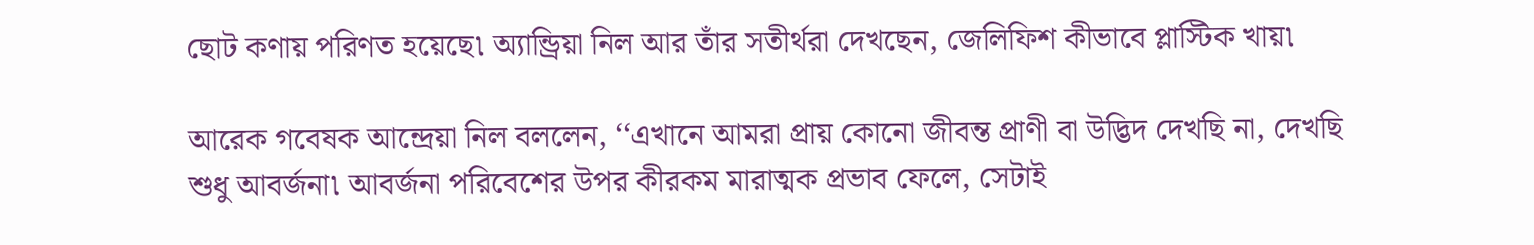ছোট কণায় পরিণত হয়েছে৷ অ্যান্ড্রিয়া নিল আর তাঁর সতীর্থরা দেখছেন, জেলিফিশ কীভাবে প্লাস্টিক খায়৷

আরেক গবেষক আন্দ্রেয়া নিল বললেন, ‘‘এখানে আমরা প্রায় কোনো জীবন্ত প্রাণী বা উদ্ভিদ দেখছি না, দেখছি শুধু আবর্জনা৷ আবর্জনা পরিবেশের উপর কীরকম মারাত্মক প্রভাব ফেলে, সেটাই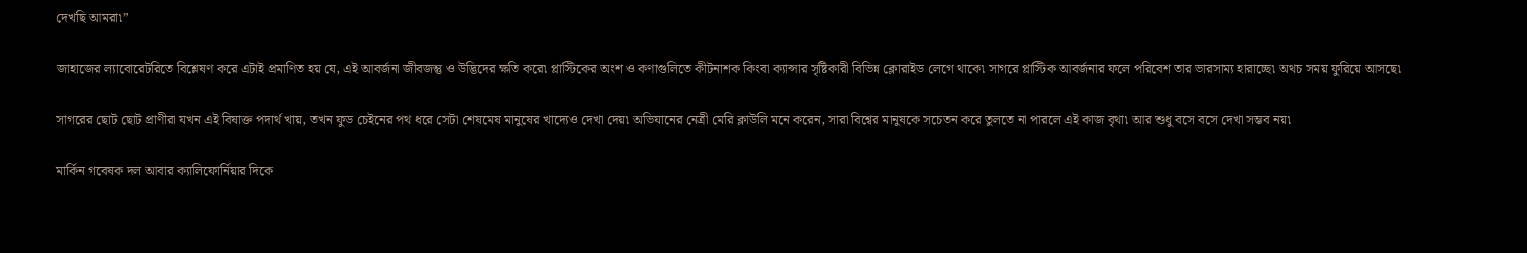দেখছি আমরা৷”

জাহাজের ল্যাবোরেটরিতে বিশ্লেষণ করে এটাই প্রমাণিত হয় যে, এই আবর্জনা জীবজন্তু ও উদ্ভিদের ক্ষতি করে৷ প্লাস্টিকের অংশ ও কণাগুলিতে কীটনাশক কিংবা ক্যান্সার সৃষ্টিকারী বিভিন্ন ক্লোরাইড লেগে থাকে৷ সাগরে প্লাস্টিক আবর্জনার ফলে পরিবেশ তার ভারসাম্য হারাচ্ছে৷ অথচ সময় ফুরিয়ে আসছে৷

সাগরের ছোট ছোট প্রাণীরা যখন এই বিষাক্ত পদার্থ খায়, তখন ফুড চেইনের পথ ধরে সেটা শেষমেষ মানুষের খাদ্যেও দেখা দেয়৷ অভিযানের নেত্রী মেরি ক্লাউলি মনে করেন, সারা বিশ্বের মানুষকে সচেতন করে তুলতে না পারলে এই কাজ বৃথা৷ আর শুধু বসে বসে দেখা সম্ভব নয়৷

মার্কিন গবেষক দল আবার ক্যালিফোর্নিয়ার দিকে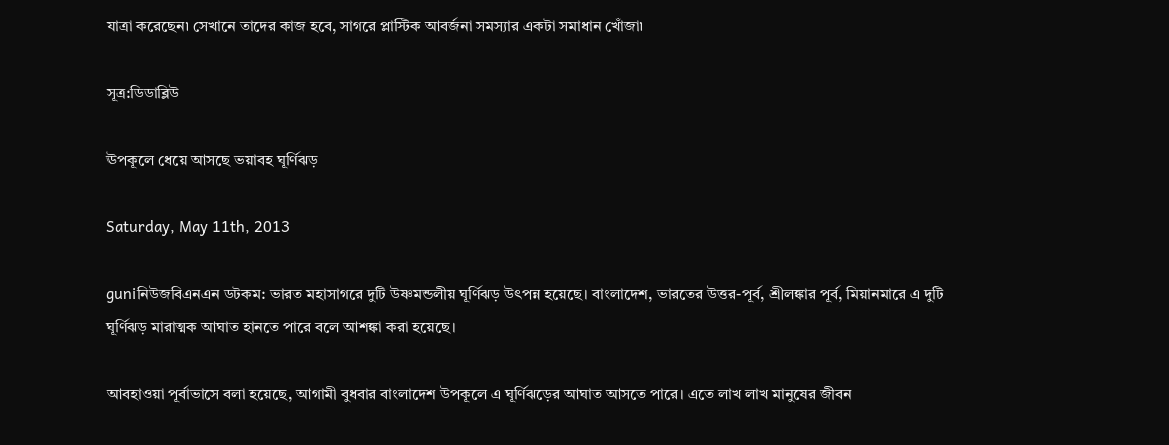যাত্রা করেছেন৷ সেখানে তাদের কাজ হবে, সাগরে প্লাস্টিক আবর্জনা সমস্যার একটা সমাধান খোঁজা৷

সূত্র:ডিডাব্লিউ

ঊপকূলে ধেয়ে আসছে ভয়াবহ ঘূর্ণিঝড়

Saturday, May 11th, 2013

guniনিউজবিএনএন ডটকম: ভারত মহাসাগরে দুটি উষ্ণমন্ডলীয় ঘূর্ণিঝড় উৎপন্ন হয়েছে। বাংলাদেশ, ভারতের উত্তর-পূর্ব, শ্রীলঙ্কার পূর্ব, মিয়ানমারে এ দুটি ঘূর্ণিঝড় মারাত্মক আঘাত হানতে পারে বলে আশঙ্কা করা হয়েছে।

আবহাওয়া পূর্বাভাসে বলা হয়েছে, আগামী বুধবার বাংলাদেশ উপকূলে এ ঘূর্ণিঝড়ের আঘাত আসতে পারে। এতে লাখ লাখ মানুষের জীবন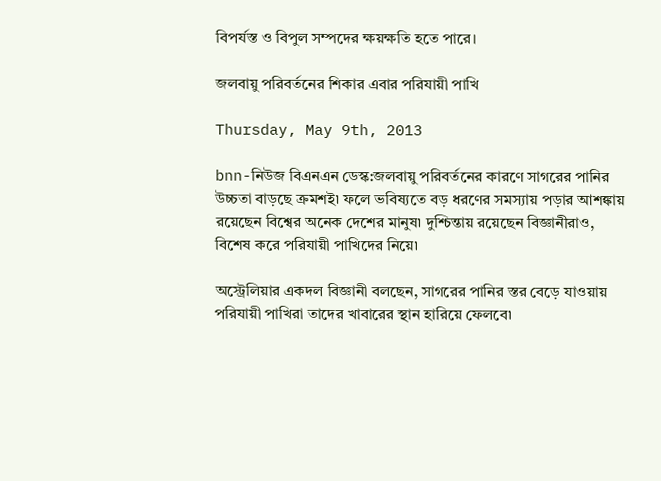বিপর্যস্ত ও বিপুল সম্পদের ক্ষয়ক্ষতি হতে পারে।

জলবায়ু পরিবর্তনের শিকার এবার পরিযায়ী পাখি

Thursday, May 9th, 2013

bnn-নিউজ বিএনএন ডেস্ক:জলবায়ু পরিবর্তনের কারণে সাগরের পানির উচ্চতা বাড়ছে ক্রমশই৷ ফলে ভবিষ্যতে বড় ধরণের সমস্যায় পড়ার আশঙ্কায় রয়েছেন বিশ্বের অনেক দেশের মানুষ৷ দুশ্চিন্তায় রয়েছেন বিজ্ঞানীরাও, বিশেষ করে পরিযায়ী পাখিদের নিয়ে৷

অস্ট্রেলিয়ার একদল বিজ্ঞানী বলছেন, সাগরের পানির স্তর বেড়ে যাওয়ায় পরিযায়ী পাখিরা তাদের খাবারের স্থান হারিয়ে ফেলবে৷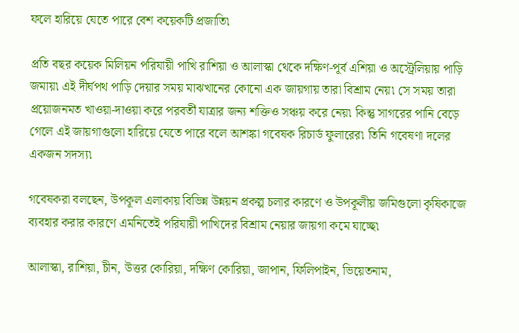ফলে হারিয়ে যেতে পারে বেশ কয়েকটি প্রজাতি৷

প্রতি বছর কয়েক মিলিয়ন পরিযায়ী পাখি রাশিয়া ও আলাস্কা থেকে দক্ষিণ-পূর্ব এশিয়া ও অস্ট্রেলিয়ায় পাড়ি জমায়৷ এই দীর্ঘপথ পাড়ি দেয়ার সময় মাঝখানের কোনো এক জায়গায় তারা বিশ্রাম নেয়৷ সে সময় তারা প্রয়োজনমত খাওয়া-দাওয়া করে পরবর্তী যাত্রার জন্য শক্তিও সঞ্চয় করে নেয়৷ কিন্তু সাগরের পানি বেড়ে গেলে এই জায়গাগুলো হারিয়ে যেতে পারে বলে আশঙ্কা গবেষক রিচার্ড ফুলারের৷ তিনি গবেষণা দলের একজন সদস্য৷

গবেষকরা বলছেন, উপকূল এলাকায় বিভিন্ন উন্নয়ন প্রকল্প চলার কারণে ও উপকূলীয় জমিগুলো কৃষিকাজে ব্যবহার করার কারণে এমনিতেই পরিযায়ী পাখিদের বিশ্রাম নেয়ার জায়গা কমে যাচ্ছে৷

আলাস্কা, রাশিয়া, চীন, উত্তর কোরিয়া, দক্ষিণ কোরিয়া, জাপান, ফিলিপাইন, ভিয়েতনাম,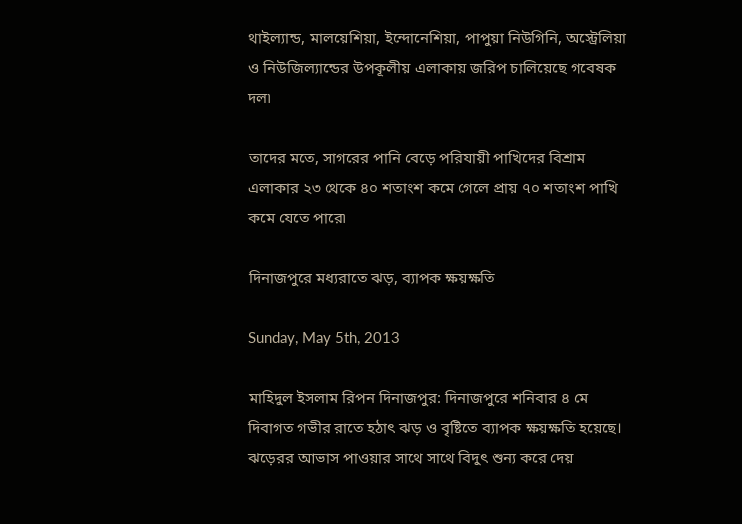থাইল্যান্ড, মালয়েশিয়া, ইন্দোনেশিয়া, পাপুয়া নিউগিনি, অস্ট্রেলিয়া ও নিউজিল্যান্ডের উপকূলীয় এলাকায় জরিপ চালিয়েছে গবেষক দল৷

তাদের মতে, সাগরের পানি বেড়ে পরিযায়ী পাখিদের বিশ্রাম এলাকার ২৩ থেকে ৪০ শতাংশ কমে গেলে প্রায় ৭০ শতাংশ পাখি কমে যেতে পারে৷

দিনাজপুরে মধ্যরাতে ঝড়, ব্যাপক ক্ষয়ক্ষতি

Sunday, May 5th, 2013

মাহিদুল ইসলাম রিপন দিনাজপুর: দিনাজপুরে শনিবার ৪ মে দিবাগত গভীর রাতে হঠাৎ ঝড় ও বৃষ্টিতে ব্যাপক ক্ষয়ক্ষতি হয়েছে। ঝড়েরর আভাস পাওয়ার সাথে সাথে বিদুৎ শুন্য করে দেয়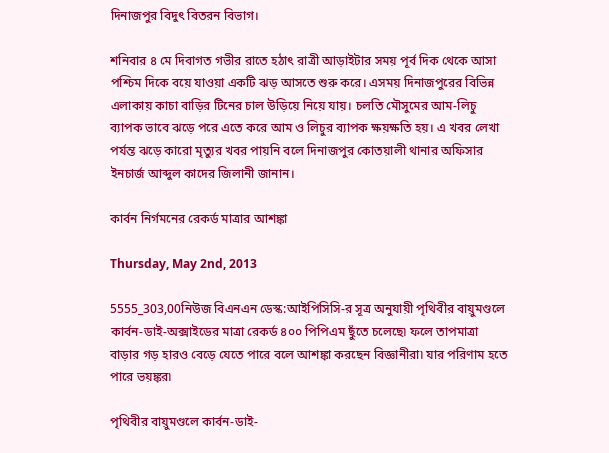দিনাজপুর বিদুৎ বিতরন বিভাগ।

শনিবার ৪ মে দিবাগত গভীর রাতে হঠাৎ রাত্রী আড়াইটার সময় পূর্ব দিক থেকে আসা পশ্চিম দিকে বয়ে যাওয়া একটি ঝড় আসতে শুরু করে। এসময় দিনাজপুরের বিভিন্ন এলাকায় কাচা বাড়ির টিনের চাল উড়িয়ে নিয়ে যায়। চলতি মৌসুমের আম-লিচু ব্যাপক ভাবে ঝড়ে পরে এতে করে আম ও লিচুর ব্যাপক ক্ষয়ক্ষতি হয়। এ খবর লেখা পর্যন্ত ঝড়ে কারো মৃত্যুর খবর পায়নি বলে দিনাজপুর কোতয়ালী থানার অফিসার ইনচার্জ আব্দুল কাদের জিলানী জানান।

কার্বন নির্গমনের রেকর্ড মাত্রার আশঙ্কা

Thursday, May 2nd, 2013

5555_303,00নিউজ বিএনএন ডেস্ক:আইপিসিসি-র সূত্র অনুযায়ী পৃথিবীর বায়ুমণ্ডলে কার্বন-ডাই-অক্সাইডের মাত্রা রেকর্ড ৪০০ পিপিএম ছুঁতে চলেছে৷ ফলে তাপমাত্রা বাড়ার গড় হারও বেড়ে যেতে পারে বলে আশঙ্কা করছেন বিজ্ঞানীরা৷ যার পরিণাম হতে পারে ভয়ঙ্কর৷

পৃথিবীর বায়ুমণ্ডলে কার্বন-ডাই-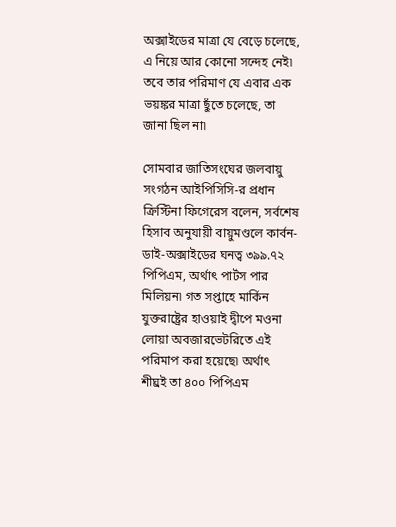অক্সাইডের মাত্রা যে বেড়ে চলেছে, এ নিয়ে আর কোনো সন্দেহ নেই৷ তবে তার পরিমাণ যে এবার এক ভয়ঙ্কর মাত্রা ছুঁতে চলেছে, তা জানা ছিল না৷

সোমবার জাতিসংঘের জলবায়ু সংগঠন আইপিসিসি-র প্রধান ক্রিস্টিনা ফিগেরেস বলেন, সর্বশেষ হিসাব অনুযায়ী বায়ুমণ্ডলে কার্বন-ডাই-অক্সাইডের ঘনত্ব ৩৯৯.৭২ পিপিএম, অর্থাৎ পার্টস পার মিলিয়ন৷ গত সপ্তাহে মার্কিন যুক্তরাষ্ট্রের হাওয়াই দ্বীপে মওনা লোয়া অবজারভেটরিতে এই পরিমাপ করা হয়েছে৷ অর্থাৎ শীঘ্রই তা ৪০০ পিপিএম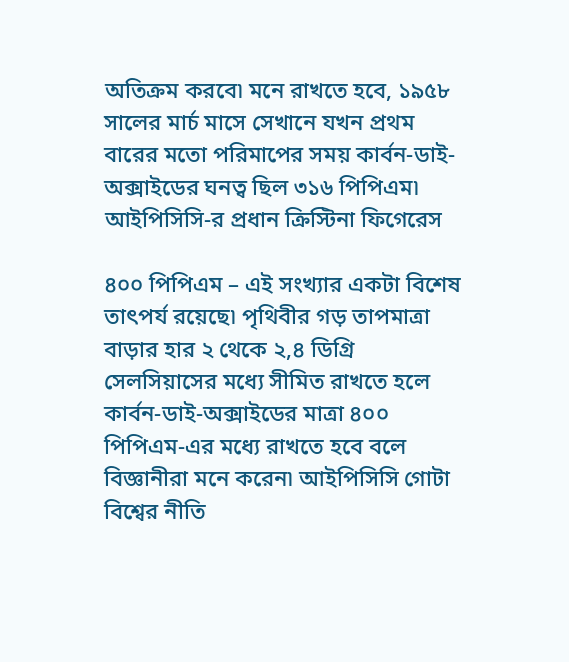অতিক্রম করবে৷ মনে রাখতে হবে, ১৯৫৮ সালের মার্চ মাসে সেখানে যখন প্রথম বারের মতো পরিমাপের সময় কার্বন-ডাই-অক্সাইডের ঘনত্ব ছিল ৩১৬ পিপিএম৷
আইপিসিসি-র প্রধান ক্রিস্টিনা ফিগেরেস

৪০০ পিপিএম – এই সংখ্যার একটা বিশেষ তাৎপর্য রয়েছে৷ পৃথিবীর গড় তাপমাত্রা বাড়ার হার ২ থেকে ২,৪ ডিগ্রি সেলসিয়াসের মধ্যে সীমিত রাখতে হলে কার্বন-ডাই-অক্সাইডের মাত্রা ৪০০ পিপিএম-এর মধ্যে রাখতে হবে বলে বিজ্ঞানীরা মনে করেন৷ আইপিসিসি গোটা বিশ্বের নীতি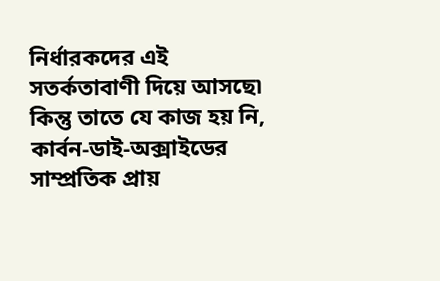নির্ধারকদের এই সতর্কতাবাণী দিয়ে আসছে৷ কিন্তু তাতে যে কাজ হয় নি, কার্বন-ডাই-অক্সাইডের সাম্প্রতিক প্রায়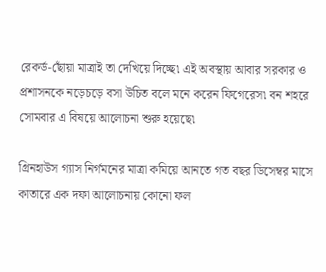রেকর্ড-ছোঁয়া মাত্রাই তা দেখিয়ে দিচ্ছে৷ এই অবস্থায় আবার সরকার ও প্রশাসনকে নড়েচড়ে বসা উচিত বলে মনে করেন ফিগেরেস৷ বন শহরে সোমবার এ বিষয়ে আলোচনা শুরু হয়েছে৷

গ্রিনহাউস গ্যাস নির্গমনের মাত্রা কমিয়ে আনতে গত বছর ডিসেম্বর মাসে কাতারে এক দফা আলোচনায় কোনো ফল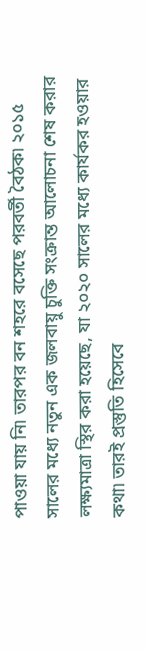পাওয়া যায় নি৷ তারপর বন শহরে বসেছে পরবর্তী বৈঠক৷ ২০১৫ সালের মধ্যে নতুন এক জলবায়ু চুক্তি সংক্রান্ত আলোচনা শেষ করার লক্ষ্যমাত্রা স্থির করা হয়েছে, যা ২০২০ সালের মধ্যে কার্যকর হওয়ার কথা৷ তারই প্রস্তুতি হিসেবে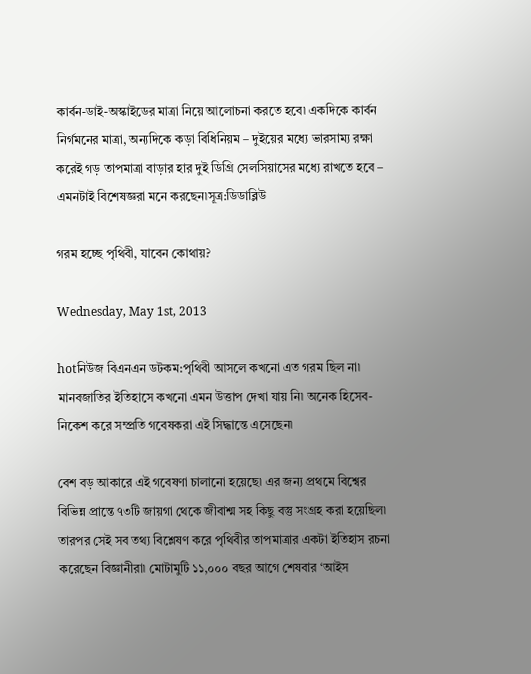কার্বন-ডাই-অস্কাইডের মাত্রা নিয়ে আলোচনা করতে হবে৷ একদিকে কার্বন নির্গমনের মাত্রা, অন্যদিকে কড়া বিধিনিয়ম – দুইয়ের মধ্যে ভারসাম্য রক্ষা করেই গড় তাপমাত্রা বাড়ার হার দুই ডিগ্রি সেলসিয়াসের মধ্যে রাখতে হবে – এমনটাই বিশেষজ্ঞরা মনে করছেন৷সূত্র:ডিডাব্লিউ

গরম হচ্ছে পৃথিবী, যাবেন কোথায়?

Wednesday, May 1st, 2013

hotনিউজ বিএনএন ডটকম:পৃথিবী আসলে কখনো এত গরম ছিল না৷ মানবজাতির ইতিহাসে কখনো এমন উত্তাপ দেখা যায় নি৷ অনেক হিসেব-নিকেশ করে সম্প্রতি গবেষকরা এই সিদ্ধান্তে এসেছেন৷

বেশ বড় আকারে এই গবেষণা চালানো হয়েছে৷ এর জন্য প্রথমে বিশ্বের বিভিন্ন প্রান্তে ৭৩টি জায়গা থেকে জীবাশ্ম সহ কিছু বস্তু সংগ্রহ করা হয়েছিল৷ তারপর সেই সব তথ্য বিশ্লেষণ করে পৃথিবীর তাপমাত্রার একটা ইতিহাস রচনা করেছেন বিজ্ঞানীরা৷ মোটামুটি ১১,০০০ বছর আগে শেষবার ‘আইস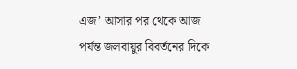এজ’ আসার পর থেকে আজ পর্যন্ত জলবায়ুর বিবর্তনের দিকে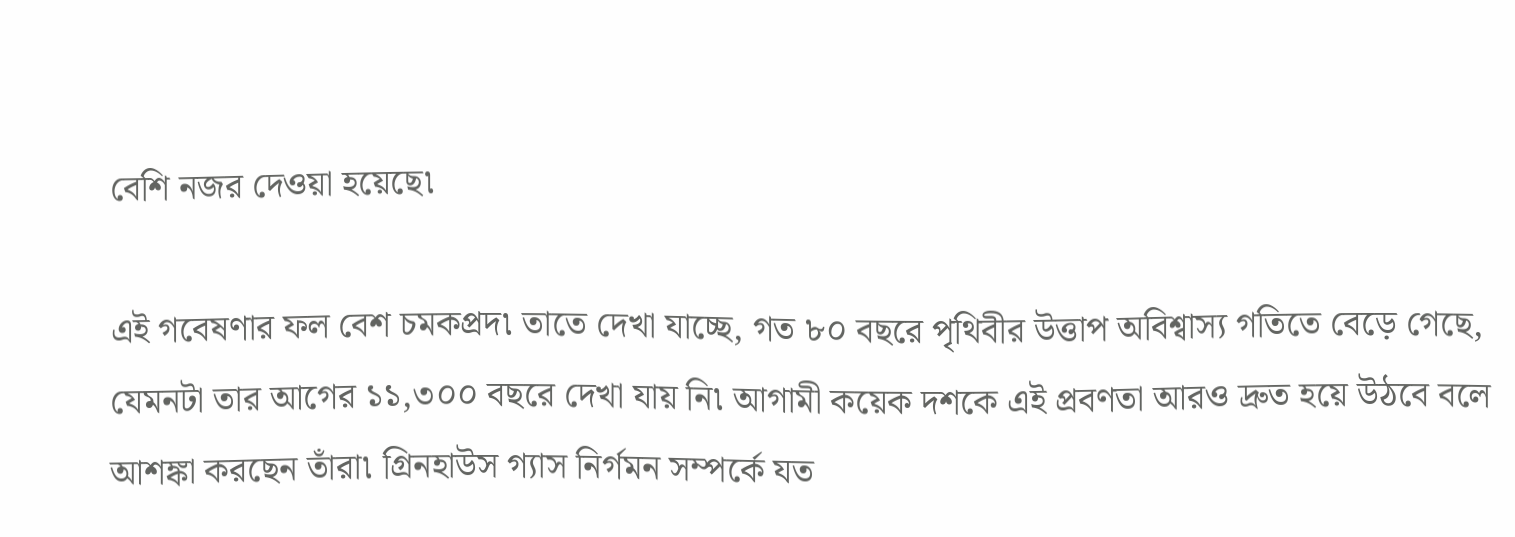বেশি নজর দেওয়া হয়েছে৷

এই গবেষণার ফল বেশ চমকপ্রদ৷ তাতে দেখা যাচ্ছে, গত ৮০ বছরে পৃথিবীর উত্তাপ অবিশ্বাস্য গতিতে বেড়ে গেছে, যেমনটা তার আগের ১১,৩০০ বছরে দেখা যায় নি৷ আগামী কয়েক দশকে এই প্রবণতা আরও দ্রুত হয়ে উঠবে বলে আশঙ্কা করছেন তাঁরা৷ গ্রিনহাউস গ্যাস নির্গমন সম্পর্কে যত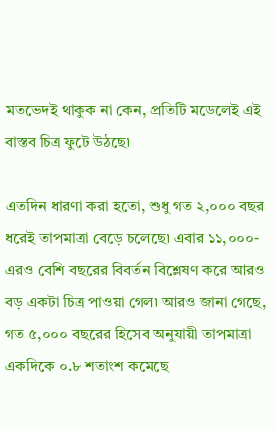মতভেদই থাকুক না কেন, প্রতিটি মডেলেই এই বাস্তব চিত্র ফুটে উঠছে৷

এতদিন ধারণা করা হতো, শুধু গত ২,০০০ বছর ধরেই তাপমাত্রা বেড়ে চলেছে৷ এবার ১১,০০০-এরও বেশি বছরের বিবর্তন বিশ্লেষণ করে আরও বড় একটা চিত্র পাওয়া গেল৷ আরও জানা গেছে, গত ৫,০০০ বছরের হিসেব অনুযায়ী তাপমাত্রা একদিকে ০.৮ শতাংশ কমেছে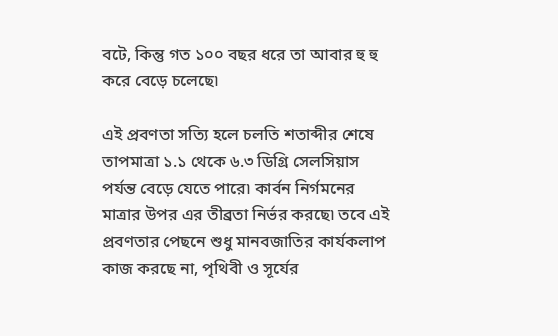বটে, কিন্তু গত ১০০ বছর ধরে তা আবার হু হু করে বেড়ে চলেছে৷

এই প্রবণতা সত্যি হলে চলতি শতাব্দীর শেষে তাপমাত্রা ১.১ থেকে ৬.৩ ডিগ্রি সেলসিয়াস পর্যন্ত বেড়ে যেতে পারে৷ কার্বন নির্গমনের মাত্রার উপর এর তীব্রতা নির্ভর করছে৷ তবে এই প্রবণতার পেছনে শুধু মানবজাতির কার্যকলাপ কাজ করছে না, পৃথিবী ও সূর্যের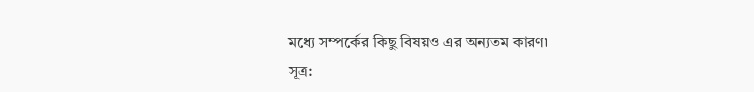মধ্যে সম্পর্কের কিছু বিষয়ও এর অন্যতম কারণ৷
সূত্র: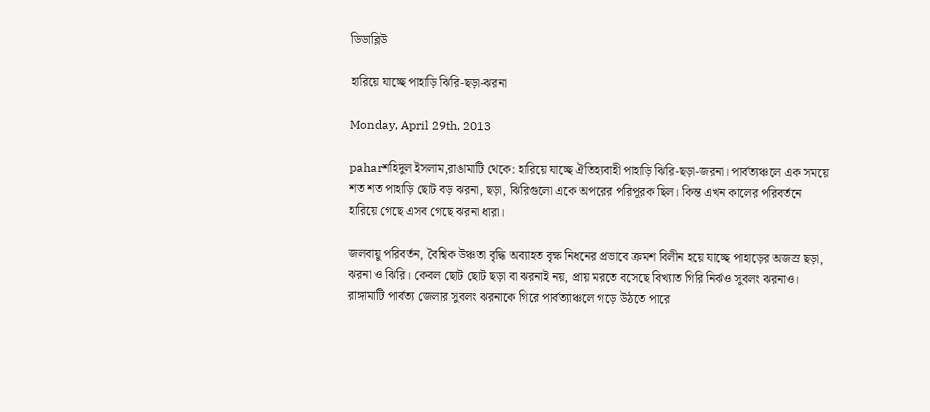ডিডাব্লিউ

হারিয়ে যাচ্ছে পাহাড়ি ঝিরি-ছড়া-ঝরনা

Monday, April 29th, 2013

paharশহিদুল ইসলাম,রাঙামাটি থেকে: হারিয়ে যাচ্ছে ঐতিহ্যবাহী পাহাড়ি ঝিরি-ছড়া-জরনা। পার্বত্যঞ্চলে এক সময়ে শত শত পাহাড়ি ছোট বড় ঝরনা, ছড়া, ঝিরিগুলো একে অপরের পরিপূরক ছিল। কিন্ত এখন কালের পরিবর্তনে হারিয়ে গেছে এসব গেছে ঝরনা ধারা।

জলবায়ু পরিবর্তন, বৈশ্বিক উঞ্চতা বৃদ্ধি অব্যাহত বৃক্ষ নিধনের প্রভাবে ক্রমশ বিলীন হয়ে যাচ্ছে পাহাড়ের অজস্র ছড়া, ঝরনা ও ঝিরি। কেবল ছোট ছোট ছড়া বা ঝরনাই নয়, প্রায় মরতে বসেছে বিখ্যাত গিরি নির্ঝও সুবলং ঝরনাও। রাঙ্গামাটি পার্বত্য জেলার সুবলং ঝরনাকে গিরে পার্বত্যাঞ্চলে গড়ে উঠতে পারে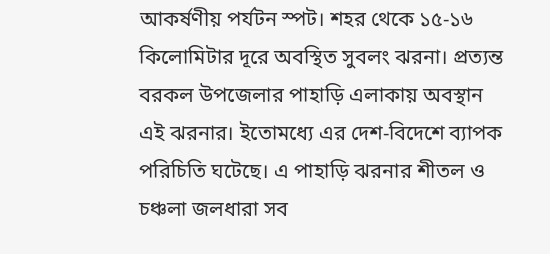আকর্ষণীয় পর্যটন স্পট। শহর থেকে ১৫-১৬ কিলোমিটার দূরে অবস্থিত সুবলং ঝরনা। প্রত্যন্ত বরকল উপজেলার পাহাড়ি এলাকায় অবস্থান এই ঝরনার। ইতোমধ্যে এর দেশ-বিদেশে ব্যাপক পরিচিতি ঘটেছে। এ পাহাড়ি ঝরনার শীতল ও চঞ্চলা জলধারা সব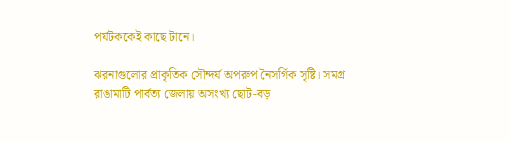পর্যটককেই কাছে টানে।

ঝরনাগুলোর প্রাকৃতিক সৌন্দর্য অপরুপ নৈসর্গিক সৃষ্টি। সমগ্র রাঙামাটি পার্বত্য জেলায় অসংখ্য ছোট-বড়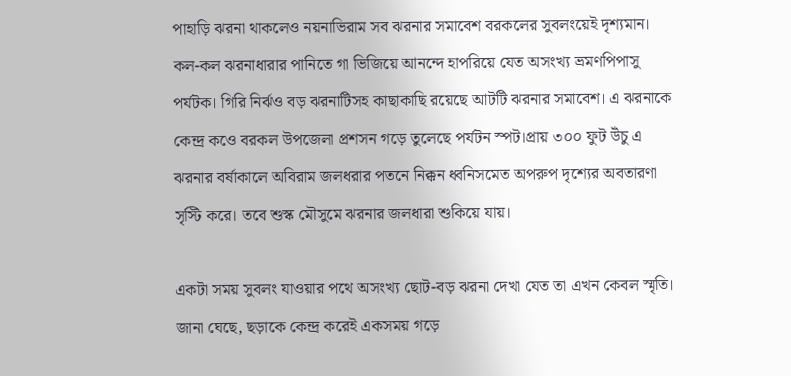পাহাড়ি ঝরনা থাকলেও নয়নাভিরাম সব ঝরনার সমাবেশ বরকলের সুবলংয়েই দৃশ্যমান। কল-কল ঝরনাধারার পানিতে গা ভিজিয়ে আনন্দে হাপরিয়ে যেত অসংখ্য ভ্রমণপিপাসু পর্যটক। গিরি নির্ঝও বড় ঝরনাটিসহ কাছাকাছি রয়েছে আটটি ঝরনার সমাবেশ। এ ঝরনাকে কেন্দ্র কওে বরকল উপজেলা প্রশসন গড়ে তুলেছে পর্যটন স্পট।প্রায় ৩০০ ফুট উঁচু এ ঝরনার বর্ষাকালে অবিরাম জলধরার পতনে নিক্কন ধ্বনিসমেত অপরুপ দৃশ্যের অবতারণা সৃস্টি করে। তবে শুস্ক মৌসুমে ঝরনার জলধারা শুকিয়ে যায়।

একটা সময় সুবলং যাওয়ার পথে অসংখ্য ছোট-বড় ঝরনা দেখা যেত তা এখন কেবল স্মৃতি। জানা ঘেছে, ছড়াকে কেন্দ্র করেই একসময় গড়ে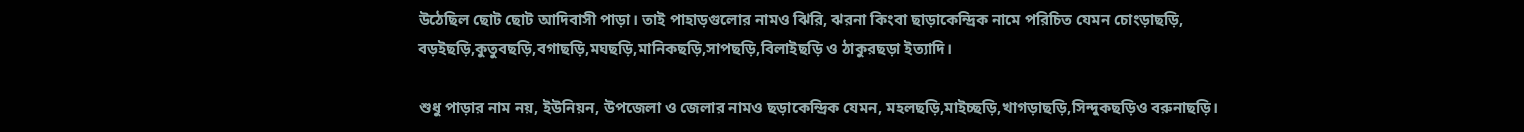উঠেছিল ছোট ছোট আদিবাসী পাড়া। তাই পাহাড়গুলোর নামও ঝিরি, ঝরনা কিংবা ছাড়াকেন্দ্রিক নামে পরিচিত যেমন চোংড়াছড়ি, বড়ইছড়ি,কুতুবছড়ি,বগাছড়ি,মঘছড়ি,মানিকছড়ি,সাপছড়ি,বিলাইছড়ি ও ঠাকুরছড়া ইত্যাদি।

শুধু পাড়ার নাম নয়, ইউনিয়ন, উপজেলা ও জেলার নামও ছড়াকেন্দ্রিক যেমন, মহলছড়ি,মাইচ্ছড়ি,খাগড়াছড়ি,সিন্দুকছড়িও বরুনাছড়ি।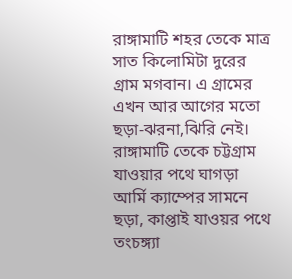রাঙ্গামাটি শহর তেকে মাত্র সাত কিলোমিটা দুরের গ্রাম মগবান। এ গ্রামের এখন আর আগের মতো ছড়া-ঝরনা,ঝিরি নেই। রাঙ্গামাটি তেকে চট্টগ্রাম যাওয়ার পথে ঘাগড়া আর্মি ক্যাম্পের সামনে ছড়া, কাপ্তাই যাওয়র পথে তংচঙ্গ্যা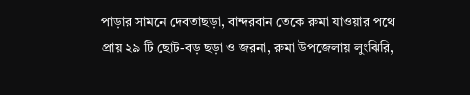পাড়ার সামনে দেবতাছড়া, বান্দরবান তেকে রুমা যাওয়ার পথে প্রায় ২৯ টি ছোট-বড় ছড়া ও জরনা, রুমা উপজেলায় লুংঝিরি,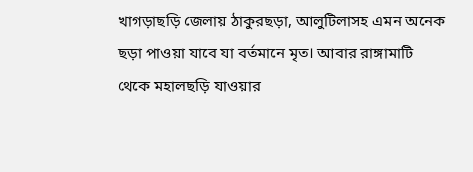খাগড়াছড়ি জেলায় ঠাকুরছড়া, আলুটিলাসহ এমন অনেক ছড়া পাওয়া যাবে যা বর্তমানে মৃত। আবার রাঙ্গামাটি থেকে মহালছড়ি যাওয়ার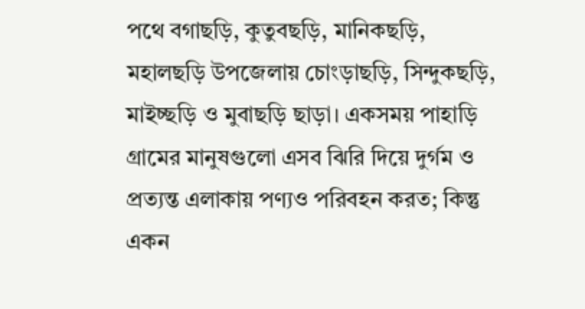পথে বগাছড়ি, কুতুবছড়ি, মানিকছড়ি, মহালছড়ি উপজেলায় চোংড়াছড়ি, সিন্দুকছড়ি, মাইচ্ছড়ি ও মুবাছড়ি ছাড়া। একসময় পাহাড়ি গ্রামের মানুষগুলো এসব ঝিরি দিয়ে দুর্গম ও প্রত্যন্ত এলাকায় পণ্যও পরিবহন করত; কিন্তু একন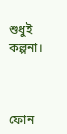শুধুই কল্পনা।



ফোন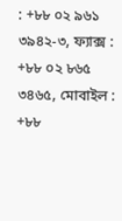: +৮৮ ০২ ৯৬১ ৩৯৪২-৩, ফ্যাক্স : +৮৮ ০২ ৮৬৫ ৩৪৬৫, মোবাইল : +৮৮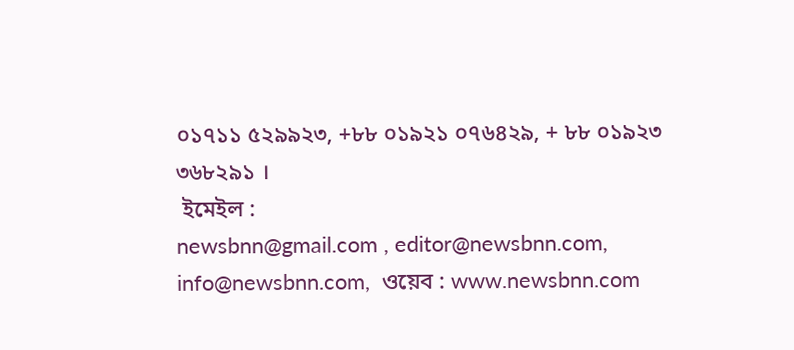০১৭১১ ৫২৯৯২৩, +৮৮ ০১৯২১ ০৭৬৪২৯, + ৮৮ ০১৯২৩ ৩৬৮২৯১ ।
 ইমেইল :
newsbnn@gmail.com , editor@newsbnn.com, info@newsbnn.com,  ওয়েব : www.newsbnn.com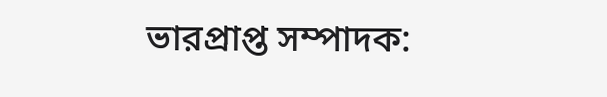ভারপ্রাপ্ত সম্পাদক: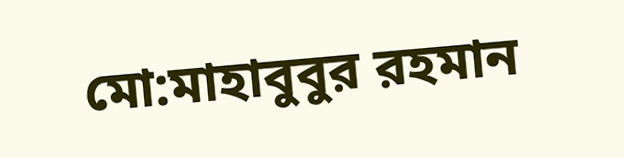মো:মাহাবুবুর রহমান